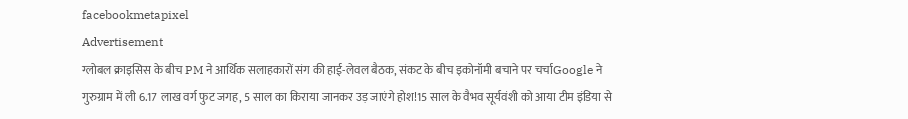facebookmetapixel
Advertisement
ग्लोबल क्राइसिस के बीच PM ने आर्थिक सलाहकारों संग की हाई-लेवल बैठक, संकट के बीच इकोनॉमी बचाने पर चर्चाGoogle ने गुरुग्राम में ली 6.17 लाख वर्ग फुट जगह, 5 साल का किराया जानकर उड़ जाएंगे होश!15 साल के वैभव सूर्यवंशी को आया टीम इंडिया से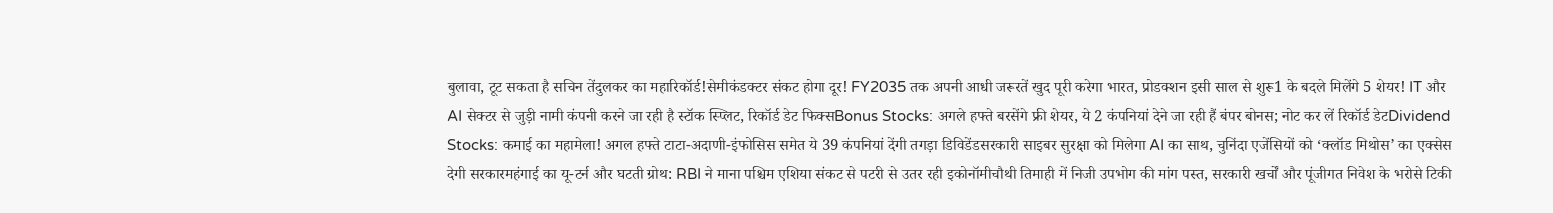बुलावा, टूट सकता है सचिन तेंदुलकर का महारिकॉर्ड!सेमीकंडक्टर संकट होगा दूर! FY2035 तक अपनी आधी जरूरतें खुद पूरी करेगा भारत, प्रोडक्शन इसी साल से शुरू1 के बदले मिलेंगे 5 शेयर! IT और AI सेक्टर से जुड़ी नामी कंपनी करने जा रही है स्टॉक स्प्लिट, रिकॉर्ड डेट फिक्सBonus Stocks: अगले हफ्ते बरसेंगे फ्री शेयर, ये 2 कंपनियां देने जा रही हैं बंपर बोनस; नोट कर लें रिकॉर्ड डेटDividend Stocks: कमाई का महामेला! अगल हफ्ते टाटा-अदाणी-इंफोसिस समेत ये 39 कंपनियां देंगी तगड़ा डिविडेंडसरकारी साइबर सुरक्षा को मिलेगा AI का साथ, चुनिंदा एजेंसियों को ‘क्लॉड मिथोस’ का एक्सेस देगी सरकारमहंगाई का यू-टर्न और घटती ग्रोथ: RBI ने माना पश्चिम एशिया संकट से पटरी से उतर रही इकोनॉमीचौथी तिमाही में निजी उपभोग की मांग पस्त, सरकारी खर्चों और पूंजीगत निवेश के भरोसे टिकी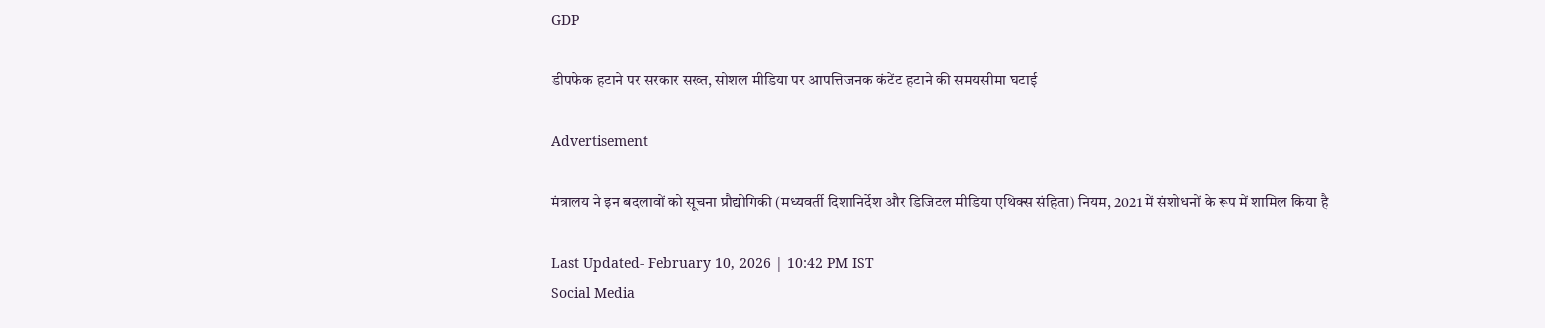GDP

डीपफेक हटाने पर सरकार सख्त, सोशल मीडिया पर आपत्तिजनक कंटेंट हटाने की समयसीमा घटाई

Advertisement

मंत्रालय ने इन बदलावों को सूचना प्रौद्योगिकी (मध्यवर्ती दिशानिर्देश और डिजिटल मीडिया एथिक्स संहिता) नियम, 2021 में संशोधनों के रूप में शामिल किया है

Last Updated- February 10, 2026 | 10:42 PM IST
Social Media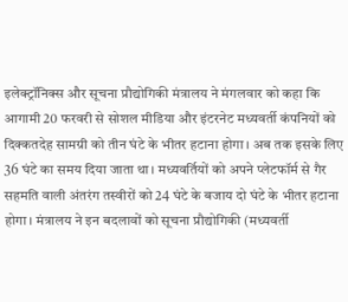इलेक्ट्रॉनिक्स और सूचना प्रौद्योगिकी मंत्रालय ने मंगलवार को कहा कि आगामी 20 फरवरी से सोशल मीडिया और इंटरनेट मध्यवर्ती कंपनियों को दिक्कतदेह सामग्री को तीन घंटे के भीतर हटाना होगा। अब तक इसके लिए 36 घंटे का समय दिया जाता था। मध्यवर्तियों को अपने प्लेटफॉर्म से गैर सहमति वाली अंतरंग तस्वीरों को 24 घंटे के बजाय दो घंटे के भीतर हटाना होगा। मंत्रालय ने इन बदलावों को सूचना प्रौद्योगिकी (मध्यवर्ती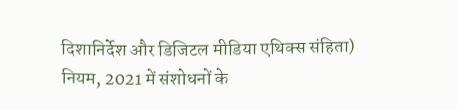दिशानिर्देश और डिजिटल मीडिया एथिक्स संहिता) नियम, 2021 में संशोधनों के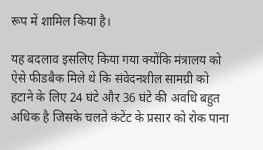रूप में शामिल किया है।

यह बदलाव इसलिए किया गया क्योंकि मंत्रालय को ऐसे फीडबैक मिले थे कि संवेदनशील सामग्री को हटाने के लिए 24 घंटे और 36 घंटे की अवधि बहुत अधिक है जिसके चलते कंटेंट के प्रसार को रोक पाना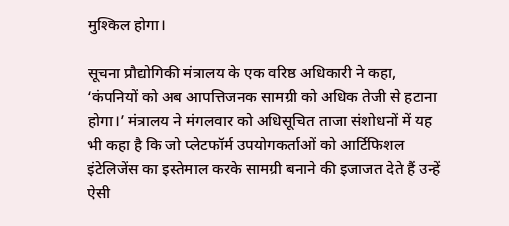मुश्किल होगा।

सूचना प्रौद्योगिकी मंत्रालय के एक वरिष्ठ अधिकारी ने कहा, ‘कंपनियों को अब आपत्तिजनक सामग्री को अधिक तेजी से हटाना होगा।’ मंत्रालय ने मंगलवार को अधिसूचित ताजा संशोधनों में यह भी कहा है कि जो प्लेटफॉर्म उपयोगकर्ताओं को आर्टिफिशल इंटेलिजेंस का इस्तेमाल करके सामग्री बनाने की इजाजत देते हैं उन्हें ऐसी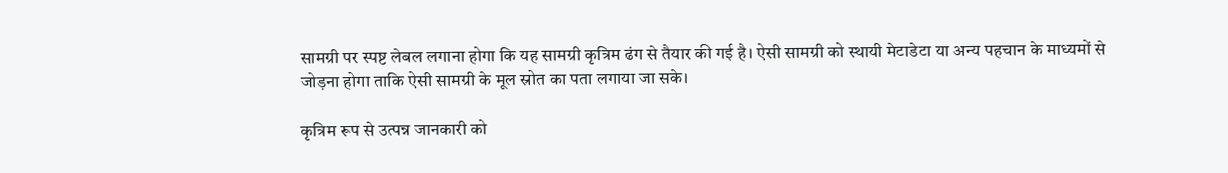सामग्री पर स्पष्ट लेबल लगाना होगा कि यह सामग्री कृत्रिम ढंग से तैयार की गई है। ऐसी सामग्री को स्थायी मेटाडेटा या अन्य पहचान के माध्यमों से जोड़ना होगा ताकि ऐसी सामग्री के मूल स्रोत का पता लगाया जा सके।

कृत्रिम रूप से उत्पन्न जानकारी को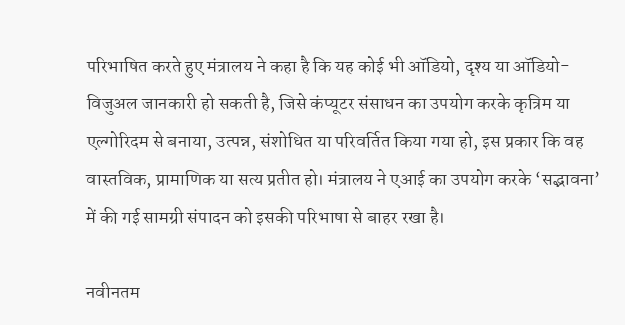परिभाषित करते हुए मंत्रालय ने कहा है कि यह कोई भी ऑडियो, दृश्य या ऑडियो-विजुअल जानकारी हो सकती है, जिसे कंप्यूटर संसाधन का उपयोग करके कृत्रिम या एल्गोरिदम से बनाया, उत्पन्न, संशोधित या परिवर्तित किया गया हो, इस प्रकार कि वह वास्तविक, प्रामाणिक या सत्य प्रतीत हो। मंत्रालय ने एआई का उपयोग करके ‘सद्भावना’ में की गई सामग्री संपादन को इसकी परिभाषा से बाहर रखा है।

नवीनतम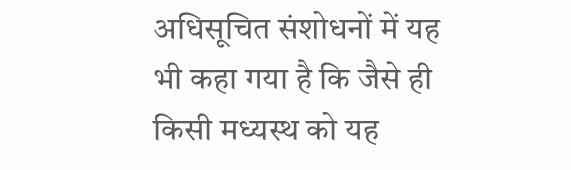अधिसूचित संशोधनों में यह भी कहा गया है कि जैसे ही किसी मध्यस्थ को यह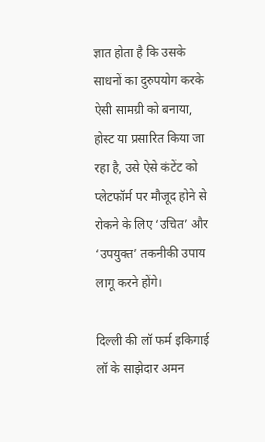ज्ञात होता है कि उसके साधनों का दुरुपयोग करके ऐसी सामग्री को बनाया, होस्ट या प्रसारित किया जा रहा है, उसे ऐसे कंटेंट को प्लेटफॉर्म पर मौजूद होने से रोकने के लिए ‘उचित’ और ‘उपयुक्त’ तकनीकी उपाय लागू करने होंगे।

दिल्ली की लॉ फर्म इकिगाई लॉ के साझेदार अमन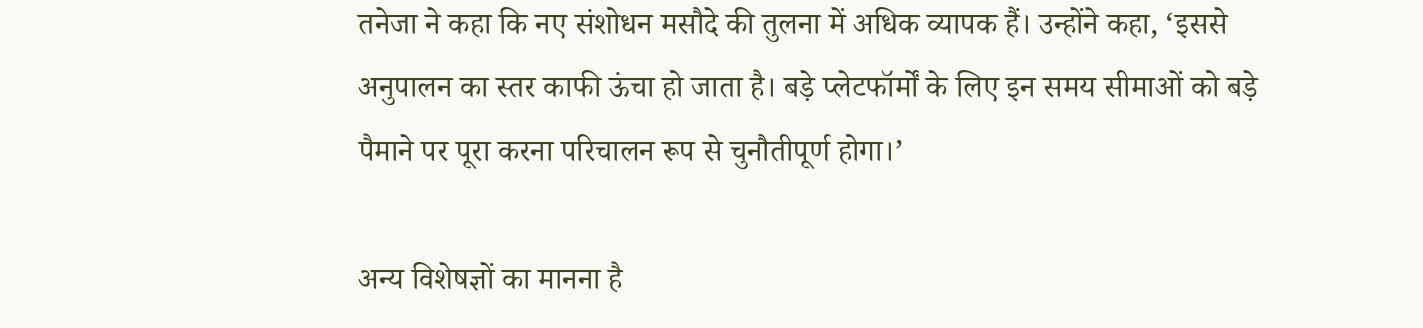तनेजा ने कहा कि नए संशोधन मसौदे की तुलना में अधिक व्यापक हैं। उन्होंने कहा, ‘इससे अनुपालन का स्तर काफी ऊंचा हो जाता है। बड़े प्लेटफॉर्मों के लिए इन समय सीमाओं को बड़े पैमाने पर पूरा करना परिचालन रूप से चुनौतीपूर्ण होगा।’

अन्य विशेषज्ञों का मानना है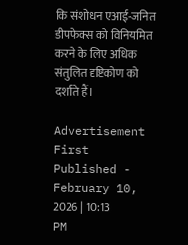कि संशोधन एआई-जनित डीपफेक्स को विनियमित करने के लिए अधिक संतुलित दृष्टिकोण को दर्शाते हैं।

Advertisement
First Published - February 10, 2026 | 10:13 PM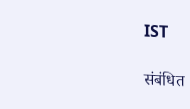IST

संबंधित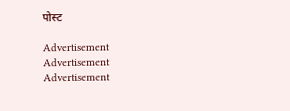पोस्ट

Advertisement
Advertisement
Advertisement